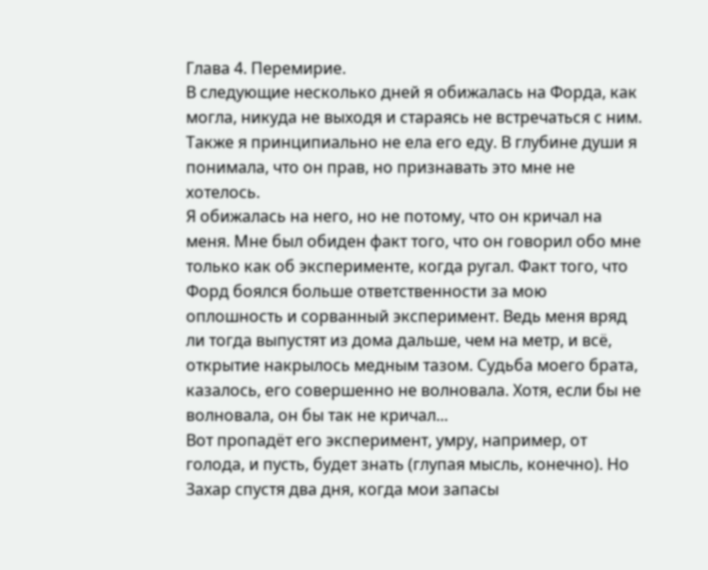Глава 4. Перемирие.
В следующие несколько дней я обижалась на Форда, как могла, никуда не выходя и стараясь не встречаться с ним. Также я принципиально не ела его еду. В глубине души я понимала, что он прав, но признавать это мне не хотелось.
Я обижалась на него, но не потому, что он кричал на меня. Мне был обиден факт того, что он говорил обо мне только как об эксперименте, когда ругал. Факт того, что Форд боялся больше ответственности за мою оплошность и сорванный эксперимент. Ведь меня вряд ли тогда выпустят из дома дальше, чем на метр, и всё, открытие накрылось медным тазом. Судьба моего брата, казалось, его совершенно не волновала. Хотя, если бы не волновала, он бы так не кричал...
Вот пропадёт его эксперимент, умру, например, от голода, и пусть, будет знать (глупая мысль, конечно). Но Захар спустя два дня, когда мои запасы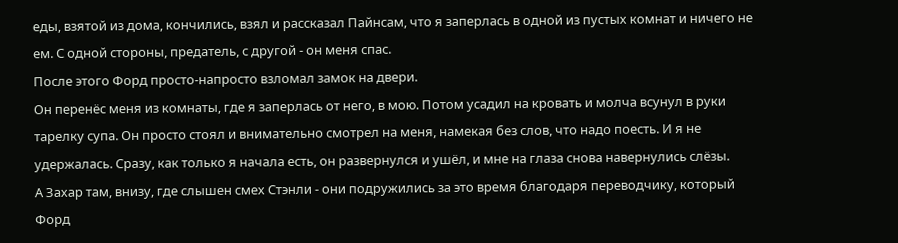еды, взятой из дома, кончились, взял и рассказал Пайнсам, что я заперлась в одной из пустых комнат и ничего не ем. С одной стороны, предатель, с другой - он меня спас.
После этого Форд просто-напросто взломал замок на двери.
Он перенëс меня из комнаты, где я заперлась от него, в мою. Потом усадил на кровать и молча всунул в руки тарелку супа. Он просто стоял и внимательно смотрел на меня, намекая без слов, что надо поесть. И я не удержалась. Сразу, как только я начала есть, он развернулся и ушёл, и мне на глаза снова навернулись слëзы.
А Захар там, внизу, где слышен смех Стэнли - они подружились за это время благодаря переводчику, который Форд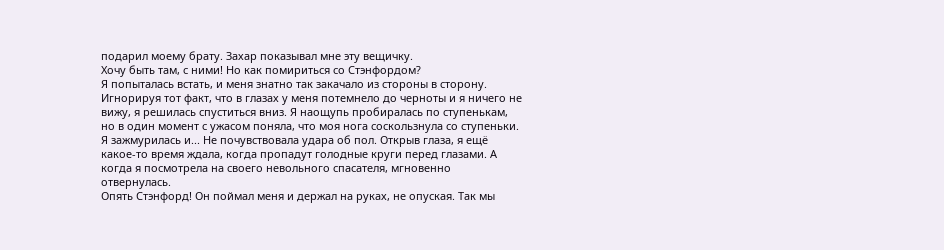подарил моему брату. Захар показывал мне эту вещичку.
Хочу быть там, с ними! Но как помириться со Стэнфордом?
Я попыталась встать, и меня знатно так закачало из стороны в сторону. Игнорируя тот факт, что в глазах у меня потемнело до черноты и я ничего не вижу, я решилась спуститься вниз. Я наощупь пробиралась по ступенькам, но в один момент с ужасом поняла, что моя нога соскользнула со ступеньки.
Я зажмурилась и... Не почувствовала удара об пол. Открыв глаза, я ещё какое-то время ждала, когда пропадут голодные круги перед глазами. А когда я посмотрела на своего невольного спасателя, мгновенно отвернулась.
Опять Стэнфорд! Он поймал меня и держал на руках, не опуская. Так мы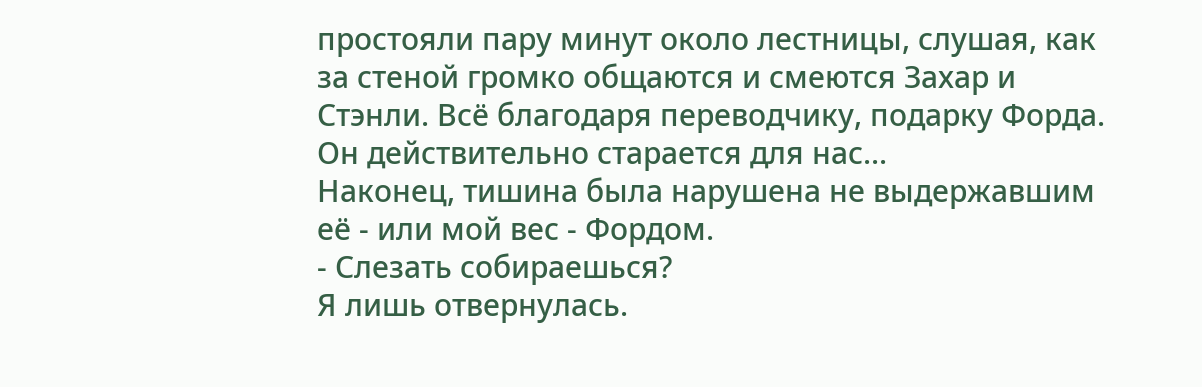простояли пару минут около лестницы, слушая, как за стеной громко общаются и смеются Захар и Стэнли. Всё благодаря переводчику, подарку Форда. Он действительно старается для нас...
Наконец, тишина была нарушена не выдержавшим её - или мой вес - Фордом.
- Слезать собираешься?
Я лишь отвернулась.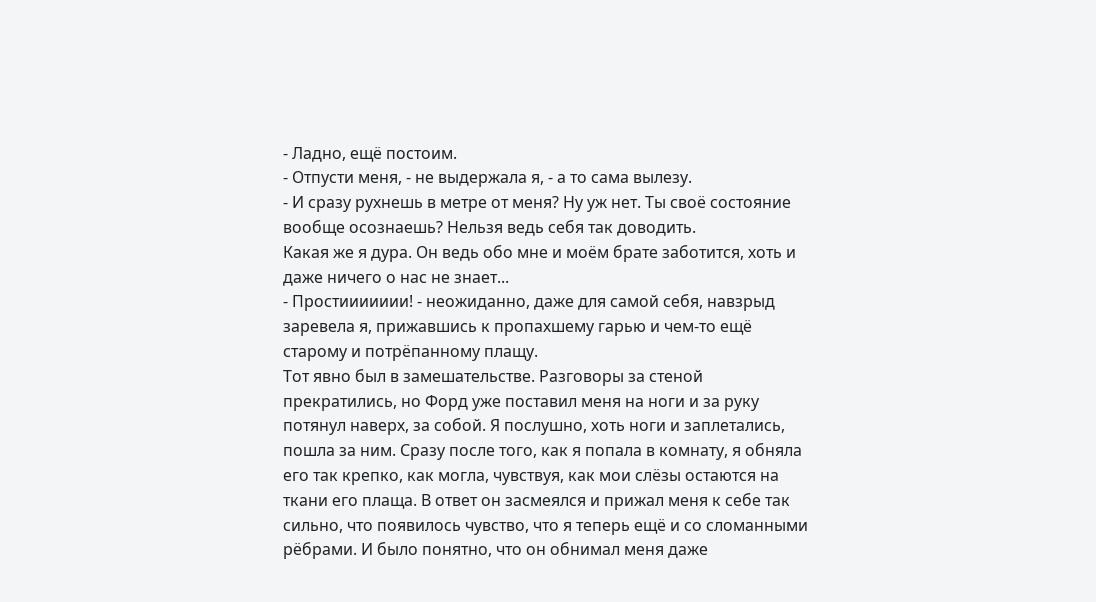- Ладно, ещё постоим.
- Отпусти меня, - не выдержала я, - а то сама вылезу.
- И сразу рухнешь в метре от меня? Ну уж нет. Ты своё состояние вообще осознаешь? Нельзя ведь себя так доводить.
Какая же я дура. Он ведь обо мне и моём брате заботится, хоть и даже ничего о нас не знает...
- Простиииииии! - неожиданно, даже для самой себя, навзрыд заревела я, прижавшись к пропахшему гарью и чем-то ещё старому и потрёпанному плащу.
Тот явно был в замешательстве. Разговоры за стеной прекратились, но Форд уже поставил меня на ноги и за руку потянул наверх, за собой. Я послушно, хоть ноги и заплетались, пошла за ним. Сразу после того, как я попала в комнату, я обняла его так крепко, как могла, чувствуя, как мои слëзы остаются на ткани его плаща. В ответ он засмеялся и прижал меня к себе так сильно, что появилось чувство, что я теперь ещё и со сломанными рёбрами. И было понятно, что он обнимал меня даже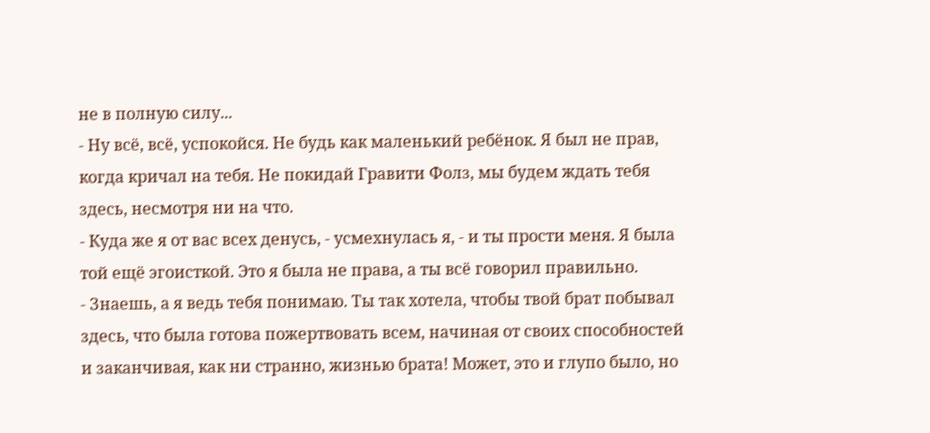не в полную силу...
- Ну всё, всë, успокойся. Не будь как маленький ребёнок. Я был не прав, когда кричал на тебя. Не покидай Гравити Фолз, мы будем ждать тебя здесь, несмотря ни на что.
- Куда же я от вас всех денусь, - усмехнулась я, - и ты прости меня. Я была той ещё эгоисткой. Это я была не права, а ты всë говорил правильно.
- Знаешь, а я ведь тебя понимаю. Ты так хотела, чтобы твой брат побывал здесь, что была готова пожертвовать всем, начиная от своих способностей и заканчивая, как ни странно, жизнью брата! Может, это и глупо было, но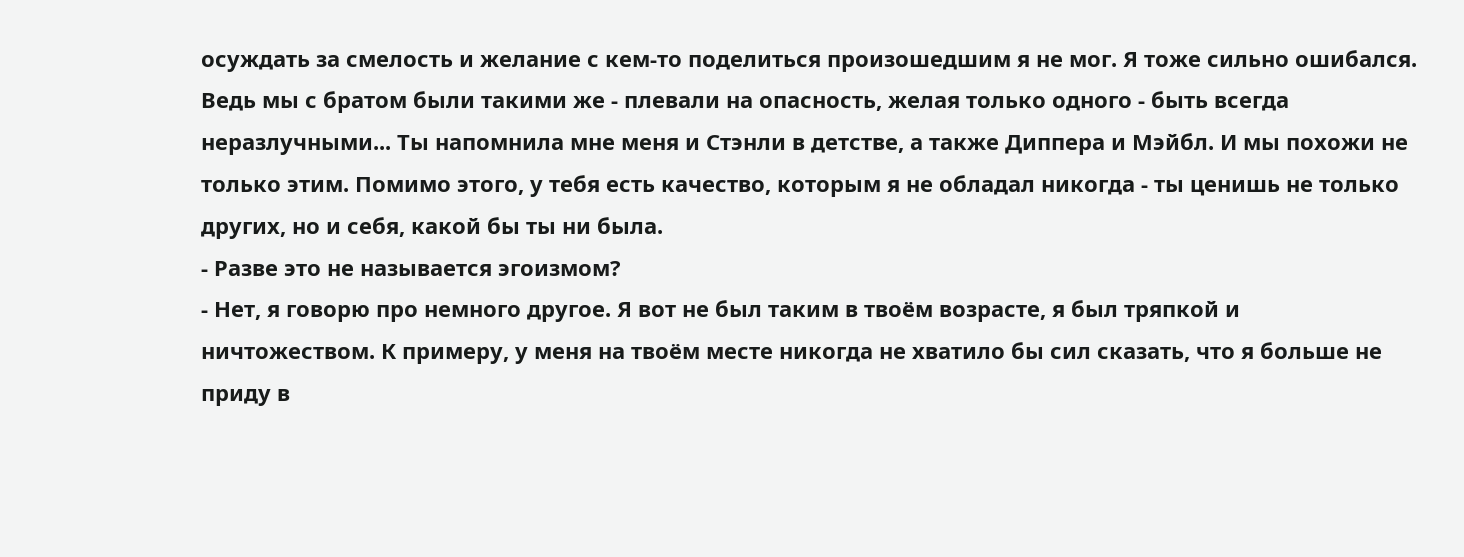осуждать за смелость и желание с кем-то поделиться произошедшим я не мог. Я тоже сильно ошибался. Ведь мы с братом были такими же - плевали на опасность, желая только одного - быть всегда неразлучными... Ты напомнила мне меня и Стэнли в детстве, а также Диппера и Мэйбл. И мы похожи не только этим. Помимо этого, у тебя есть качество, которым я не обладал никогда - ты ценишь не только других, но и себя, какой бы ты ни была.
- Разве это не называется эгоизмом?
- Нет, я говорю про немного другое. Я вот не был таким в твоём возрасте, я был тряпкой и ничтожеством. К примеру, у меня на твоём месте никогда не хватило бы сил сказать, что я больше не приду в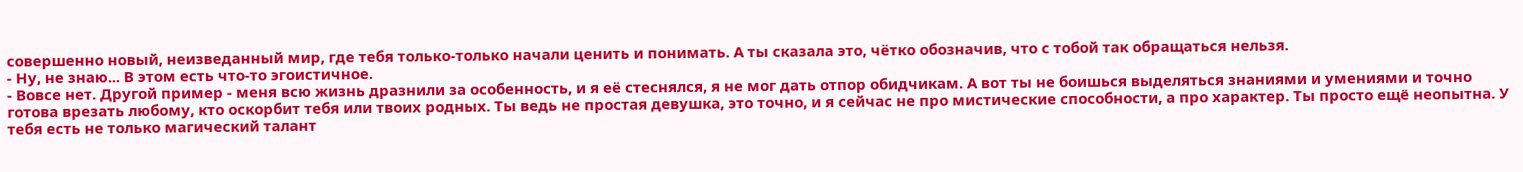совершенно новый, неизведанный мир, где тебя только-только начали ценить и понимать. А ты сказала это, чëтко обозначив, что с тобой так обращаться нельзя.
- Ну, не знаю... В этом есть что-то эгоистичное.
- Вовсе нет. Другой пример - меня всю жизнь дразнили за особенность, и я еë стеснялся, я не мог дать отпор обидчикам. А вот ты не боишься выделяться знаниями и умениями и точно готова врезать любому, кто оскорбит тебя или твоих родных. Ты ведь не простая девушка, это точно, и я сейчас не про мистические способности, а про характер. Ты просто ещё неопытна. У тебя есть не только магический талант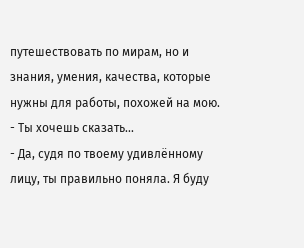путешествовать по мирам, но и знания, умения, качества, которые нужны для работы, похожей на мою.
- Ты хочешь сказать...
- Да, судя по твоему удивлённому лицу, ты правильно поняла. Я буду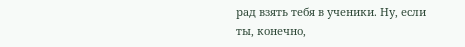рад взять тебя в ученики. Ну, если ты, конечно,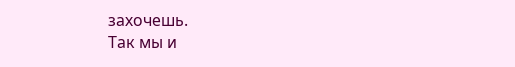захочешь.
Так мы и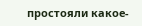простояли какое-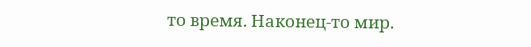то время. Наконец-то мир.